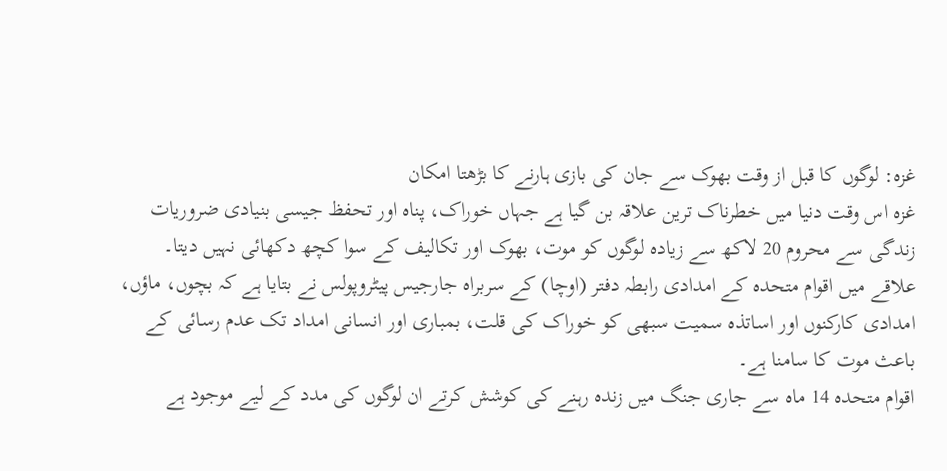غزہ: لوگوں کا قبل از وقت بھوک سے جان کی بازی ہارنے کا بڑھتا امکان
غزہ اس وقت دنیا میں خطرناک ترین علاقہ بن گیا ہے جہاں خوراک، پناہ اور تحفظ جیسی بنیادی ضروریات زندگی سے محروم 20 لاکھ سے زیادہ لوگوں کو موت، بھوک اور تکالیف کے سوا کچھ دکھائی نہیں دیتا۔
علاقے میں اقوام متحدہ کے امدادی رابطہ دفتر (اوچا) کے سربراہ جارجیس پیٹروپولس نے بتایا ہے کہ بچوں، ماؤں، امدادی کارکنوں اور اساتذہ سمیت سبھی کو خوراک کی قلت، بمباری اور انسانی امداد تک عدم رسائی کے باعث موت کا سامنا ہے۔
اقوام متحدہ 14 ماہ سے جاری جنگ میں زندہ رہنے کی کوشش کرتے ان لوگوں کی مدد کے لیے موجود ہے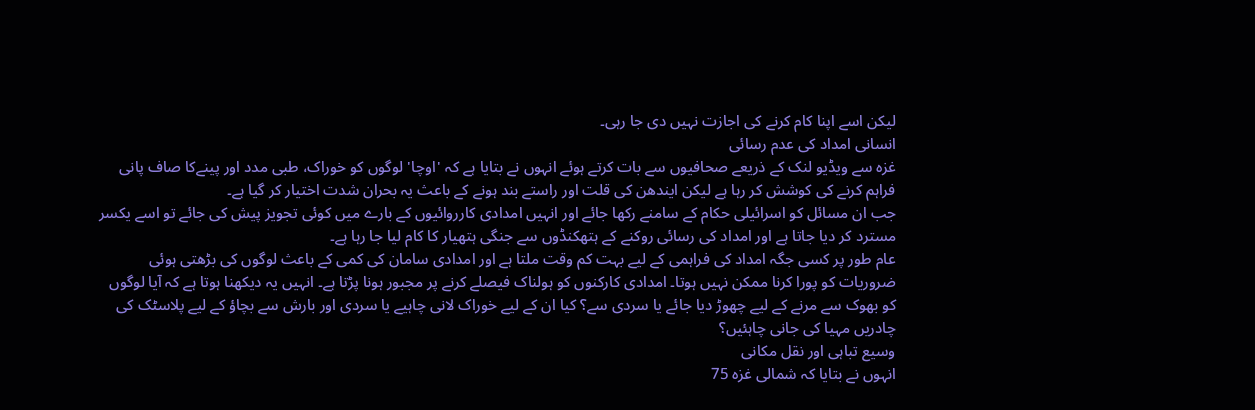لیکن اسے اپنا کام کرنے کی اجازت نہیں دی جا رہی۔
انسانی امداد کی عدم رسائی
غزہ سے ویڈیو لنک کے ذریعے صحافیوں سے بات کرتے ہوئے انہوں نے بتایا ہے کہ 'اوچا' لوگوں کو خوراک، طبی مدد اور پینےکا صاف پانی فراہم کرنے کی کوشش کر رہا ہے لیکن ایندھن کی قلت اور راستے بند ہونے کے باعث یہ بحران شدت اختیار کر گیا ہے۔
جب ان مسائل کو اسرائیلی حکام کے سامنے رکھا جائے اور انہیں امدادی کارروائیوں کے بارے میں کوئی تجویز پیش کی جائے تو اسے یکسر مسترد کر دیا جاتا ہے اور امداد کی رسائی روکنے کے ہتھکنڈوں سے جنگی ہتھیار کا کام لیا جا رہا ہے۔
عام طور پر کسی جگہ امداد کی فراہمی کے لیے بہت کم وقت ملتا ہے اور امدادی سامان کی کمی کے باعث لوگوں کی بڑھتی ہوئی ضروریات کو پورا کرنا ممکن نہیں ہوتا۔ امدادی کارکنوں کو ہولناک فیصلے کرنے پر مجبور ہونا پڑتا ہے۔ انہیں یہ دیکھنا ہوتا ہے کہ آیا لوگوں کو بھوک سے مرنے کے لیے چھوڑ دیا جائے یا سردی سے؟ کیا ان کے لیے خوراک لانی چاہیے یا سردی اور بارش سے بچاؤ کے لیے پلاسٹک کی چادریں مہیا کی جانی چاہئیں؟
وسیع تباہی اور نقل مکانی
انہوں نے بتایا کہ شمالی غزہ 75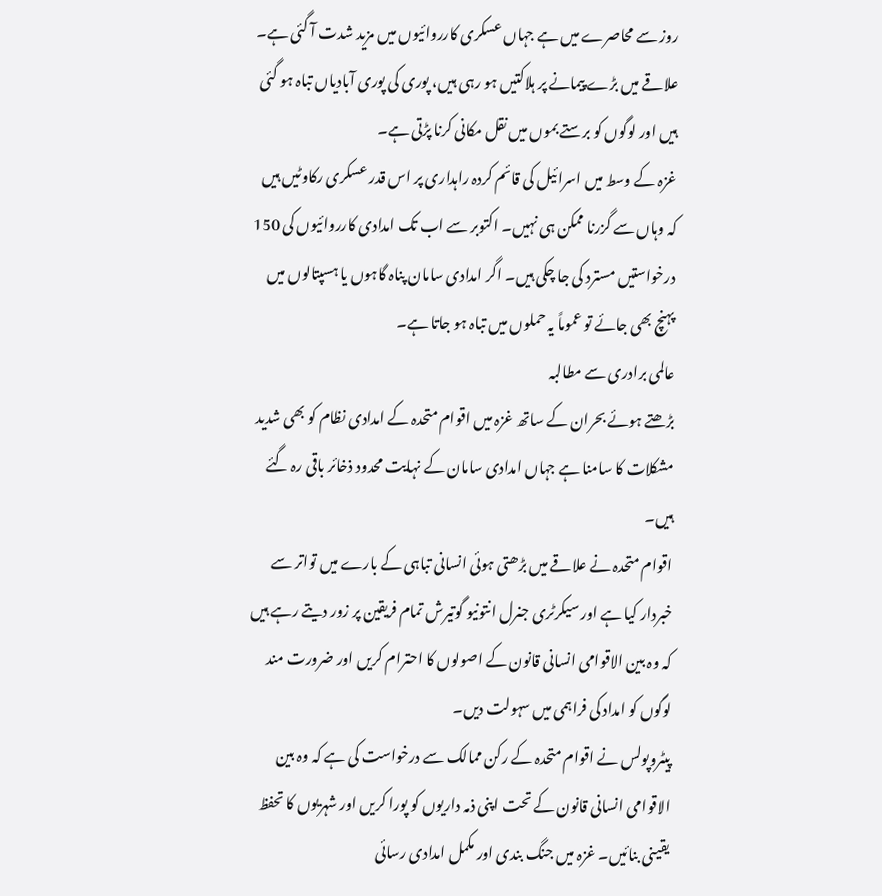روز سے محاصرے میں ہے جہاں عسکری کارروائیوں میں مزید شدت آ گئی ہے۔ علاقے میں بڑے پیمانے پر ہلاکتیں ہو رہی ہیں، پوری کی پوری آبادیاں تباہ ہو گئی ہیں اور لوگوں کو برستے بموں میں نقل مکانی کرنا پڑتی ہے۔
غزہ کے وسط میں اسرائیل کی قائم کردہ راہداری پر اس قدر عسکری رکاوٹیں ہیں کہ وہاں سے گزرنا ممکن ہی نہیں۔ اکتوبر سے اب تک امدادی کارروائیوں کی 150 درخواستیں مسترد کی جا چکی ہیں۔ اگر امدادی سامان پناہ گاہوں یا ہسپتالوں میں پہنچ بھی جائے تو عموماً یہ حملوں میں تباہ ہو جاتا ہے۔
عالمی برادری سے مطالبہ
بڑھتے ہوئے بحران کے ساتھ غزہ میں اقوام متحدہ کے امدادی نظام کو بھی شدید مشکلات کا سامنا ہے جہاں امدادی سامان کے نہایت محدود ذخائر باقی رہ گئے ہیں۔
اقوام متحدہ نے علاقے میں بڑھتی ہوئی انسانی تباہی کے بارے میں تواتر سے خبردار کیا ہے اور سیکرٹری جنرل انتونیو گوتیرش تمام فریقین پر زور دیتے رہے ہیں کہ وہ بین الاقوامی انسانی قانون کے اصولوں کا احترام کریں اور ضرورت مند لوگوں کو امداد کی فراہمی میں سہولت دیں۔
پیٹروپولس نے اقوام متحدہ کے رکن ممالک سے درخواست کی ہے کہ وہ بین الاقوامی انسانی قانون کے تحت اپنی ذمہ داریوں کو پورا کریں اور شہریوں کا تحفظ یقینی بنائیں۔ غزہ میں جنگ بندی اور مکمل امدادی رسائی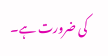کی ضرورت ہے۔